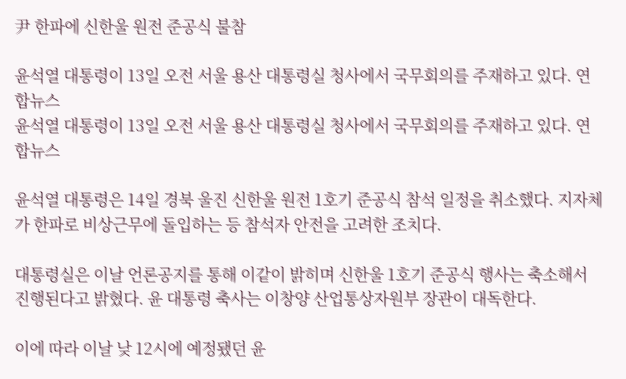尹 한파에 신한울 원전 준공식 불참

윤석열 대통령이 13일 오전 서울 용산 대통령실 청사에서 국무회의를 주재하고 있다. 연합뉴스
윤석열 대통령이 13일 오전 서울 용산 대통령실 청사에서 국무회의를 주재하고 있다. 연합뉴스

윤석열 대통령은 14일 경북 울진 신한울 원전 1호기 준공식 참석 일정을 취소했다. 지자체가 한파로 비상근무에 돌입하는 등 참석자 안전을 고려한 조치다.

대통령실은 이날 언론공지를 통해 이같이 밝히며 신한울 1호기 준공식 행사는 축소해서 진행된다고 밝혔다. 윤 대통령 축사는 이창양 산업통상자원부 장관이 대독한다.

이에 따라 이날 낮 12시에 예정됐던 윤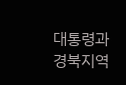대통령과 경북지역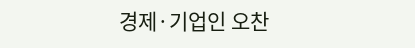경제·기업인 오찬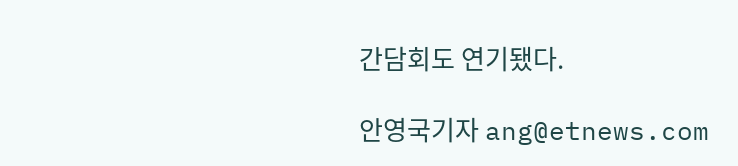간담회도 연기됐다.

안영국기자 ang@etnews.com